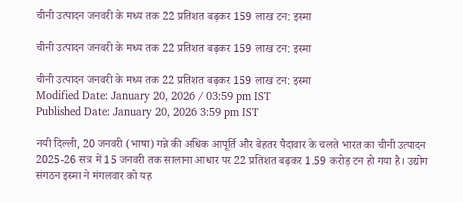चीनी उत्पादन जनवरी के मध्य तक 22 प्रतिशत बढ़कर 159 लाख टन: इस्मा

चीनी उत्पादन जनवरी के मध्य तक 22 प्रतिशत बढ़कर 159 लाख टन: इस्मा

चीनी उत्पादन जनवरी के मध्य तक 22 प्रतिशत बढ़कर 159 लाख टन: इस्मा
Modified Date: January 20, 2026 / 03:59 pm IST
Published Date: January 20, 2026 3:59 pm IST

नयी दिल्ली, 20 जनवरी (भाषा) गन्ने की अधिक आपूर्ति और बेहतर पैदावार के चलते भारत का चीनी उत्पादन 2025-26 सत्र में 15 जनवरी तक सालाना आधार पर 22 प्रतिशत बढ़कर 1.59 करोड़ टन हो गया है। उद्योग संगठन इस्मा ने मंगलवार को यह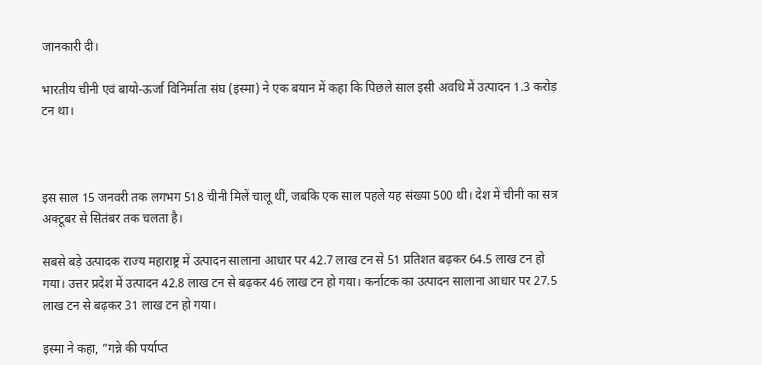जानकारी दी।

भारतीय चीनी एवं बायो-ऊर्जा विनिर्माता संघ (इस्मा) ने एक बयान में कहा कि पिछले साल इसी अवधि में उत्पादन 1.3 करोड़ टन था।



इस साल 15 जनवरी तक लगभग 518 चीनी मिलें चालू थीं, जबकि एक साल पहले यह संख्या 500 थी। देश में चीनी का सत्र अक्टूबर से सितंबर तक चलता है।

सबसे बड़े उत्पादक राज्य महाराष्ट्र में उत्पादन सालाना आधार पर 42.7 लाख टन से 51 प्रतिशत बढ़कर 64.5 लाख टन हो गया। उत्तर प्रदेश में उत्पादन 42.8 लाख टन से बढ़कर 46 लाख टन हो गया। कर्नाटक का उत्पादन सालाना आधार पर 27.5 लाख टन से बढ़कर 31 लाख टन हो गया।

इस्मा ने कहा, ”गन्ने की पर्याप्त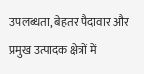उपलब्धता, बेहतर पैदावार और प्रमुख उत्पादक क्षेत्रों में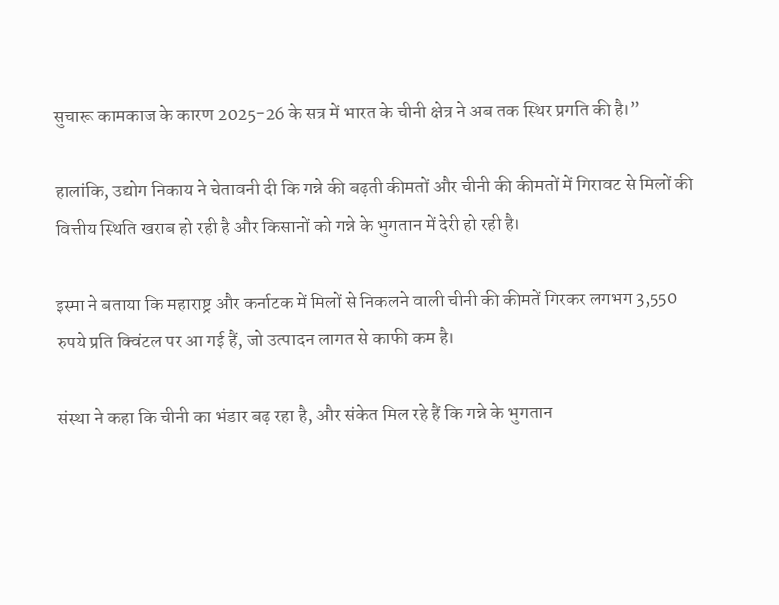सुचारू कामकाज के कारण 2025-26 के सत्र में भारत के चीनी क्षेत्र ने अब तक स्थिर प्रगति की है।”

हालांकि, उद्योग निकाय ने चेतावनी दी कि गन्ने की बढ़ती कीमतों और चीनी की कीमतों में गिरावट से मिलों की वित्तीय स्थिति खराब हो रही है और किसानों को गन्ने के भुगतान में देरी हो रही है।

इस्मा ने बताया कि महाराष्ट्र और कर्नाटक में मिलों से निकलने वाली चीनी की कीमतें गिरकर लगभग 3,550 रुपये प्रति क्विंटल पर आ गई हैं, जो उत्पादन लागत से काफी कम है।

संस्था ने कहा कि चीनी का भंडार बढ़ रहा है, और संकेत मिल रहे हैं कि गन्ने के भुगतान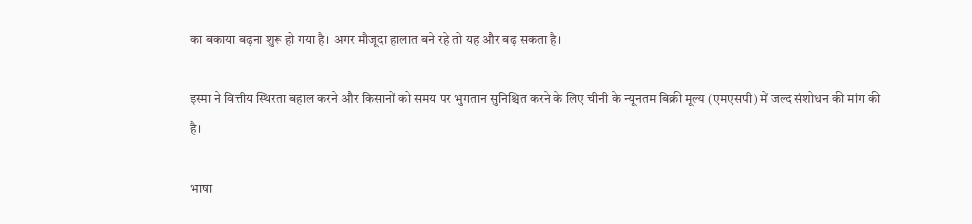का बकाया बढ़ना शुरू हो गया है। अगर मौजूदा हालात बने रहे तो यह और बढ़ सकता है।

इस्मा ने वित्तीय स्थिरता बहाल करने और किसानों को समय पर भुगतान सुनिश्चित करने के लिए चीनी के न्यूनतम बिक्री मूल्य (एमएसपी) में जल्द संशोधन की मांग की है।

भाषा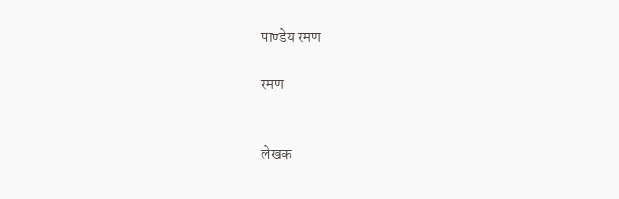पाण्डेय रमण

रमण


लेखक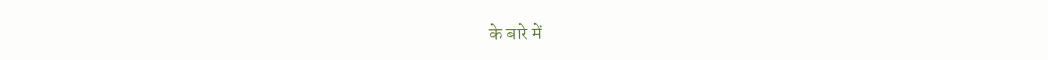के बारे में